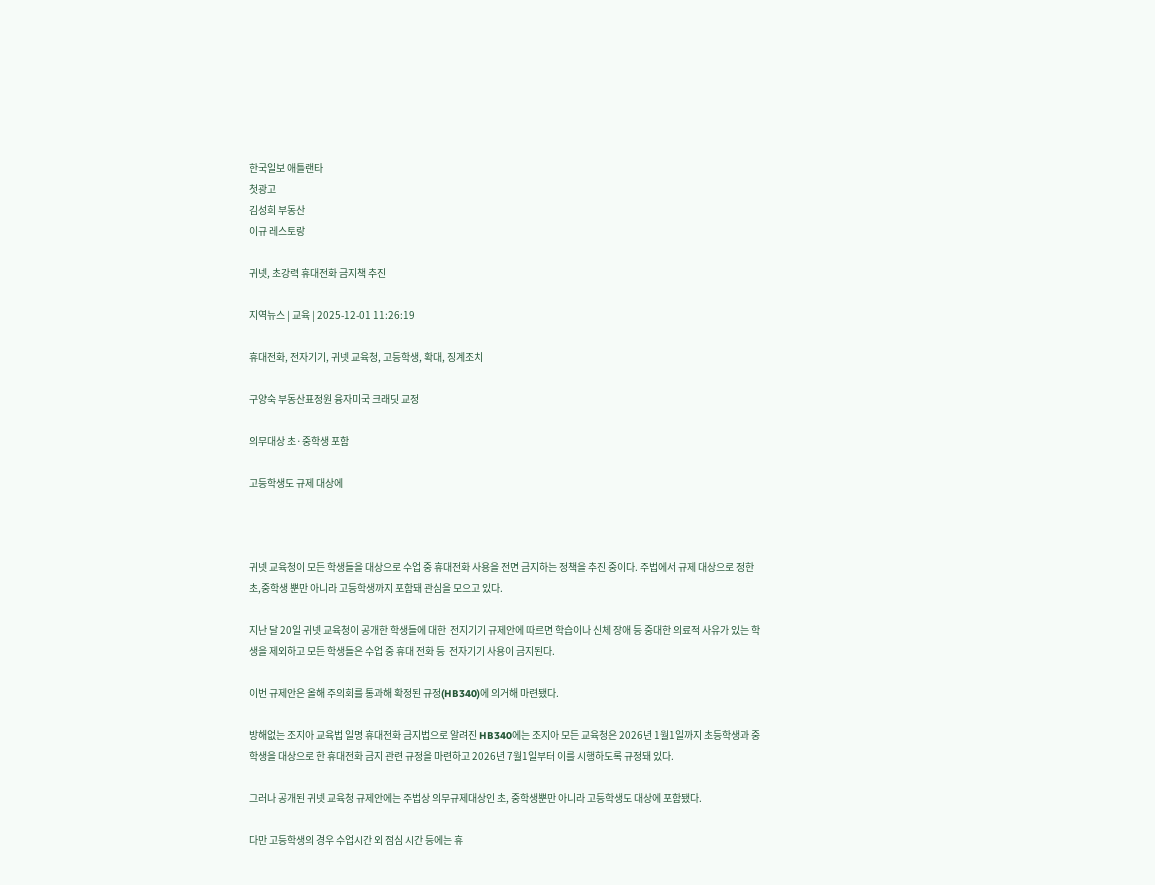한국일보 애틀랜타
첫광고
김성희 부동산
이규 레스토랑

귀넷, 초강력 휴대전화 금지책 추진

지역뉴스 | 교육 | 2025-12-01 11:26:19

휴대전화, 전자기기, 귀넷 교육청, 고등학생, 확대, 징계조치

구양숙 부동산표정원 융자미국 크래딧 교정

의무대상 초·중학생 포함

고등학생도 규제 대상에



귀넷 교육청이 모든 학생들을 대상으로 수업 중 휴대전화 사용을 전면 금지하는 정책을 추진 중이다. 주법에서 규제 대상으로 정한 초,중학생 뿐만 아니라 고등학생까지 포함돼 관심을 모으고 있다.

지난 달 20일 귀넷 교육청이 공개한 학생들에 대한  전지기기 규제안에 따르면 학습이나 신체 장애 등 중대한 의료적 사유가 있는 학생을 제외하고 모든 학생들은 수업 중 휴대 전화 등  전자기기 사용이 금지된다.

이번 규제안은 올해 주의회를 통과해 확정된 규정(HB340)에 의거해 마련됐다.

방해없는 조지아 교육법 일명 휴대전화 금지법으로 알려진 HB340에는 조지아 모든 교육청은 2026년 1월1일까지 초등학생과 중학생을 대상으로 한 휴대전화 금지 관련 규정을 마련하고 2026년 7월1일부터 이를 시행하도록 규정돼 있다.

그러나 공개된 귀넷 교육청 규제안에는 주법상 의무규제대상인 초, 중학생뿐만 아니라 고등학생도 대상에 포함됐다.

다만 고등학생의 경우 수업시간 외 점심 시간 등에는 휴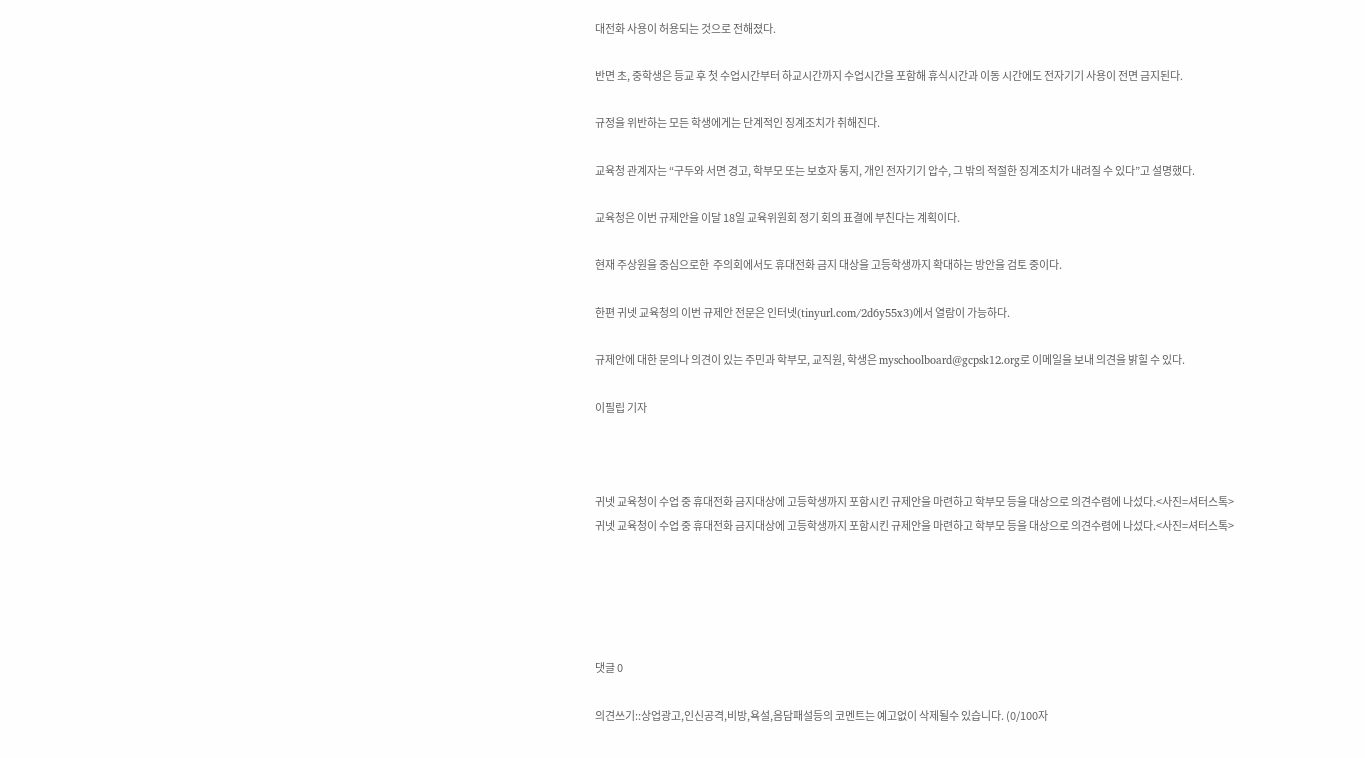대전화 사용이 허용되는 것으로 전해졌다.

반면 초, 중학생은 등교 후 첫 수업시간부터 하교시간까지 수업시간을 포함해 휴식시간과 이동 시간에도 전자기기 사용이 전면 금지된다.

규정을 위반하는 모든 학생에게는 단계적인 징계조치가 취해진다.

교육청 관계자는 “구두와 서면 경고, 학부모 또는 보호자 통지, 개인 전자기기 압수, 그 밖의 적절한 징계조치가 내려질 수 있다”고 설명했다.

교육청은 이번 규제안을 이달 18일 교육위원회 정기 회의 표결에 부친다는 계획이다.

현재 주상원을 중심으로한  주의회에서도 휴대전화 금지 대상을 고등학생까지 확대하는 방안을 검토 중이다.

한편 귀넷 교육청의 이번 규제안 전문은 인터넷(tinyurl.com/2d6y55x3)에서 열람이 가능하다.

규제안에 대한 문의나 의견이 있는 주민과 학부모, 교직원, 학생은 myschoolboard@gcpsk12.org로 이메일을 보내 의견을 밝힐 수 있다.

이필립 기자



귀넷 교육청이 수업 중 휴대전화 금지대상에 고등학생까지 포함시킨 규제안을 마련하고 학부모 등을 대상으로 의견수렴에 나섰다.<사진=셔터스톡>
귀넷 교육청이 수업 중 휴대전화 금지대상에 고등학생까지 포함시킨 규제안을 마련하고 학부모 등을 대상으로 의견수렴에 나섰다.<사진=셔터스톡>





댓글 0

의견쓰기::상업광고,인신공격,비방,욕설,음담패설등의 코멘트는 예고없이 삭제될수 있습니다. (0/100자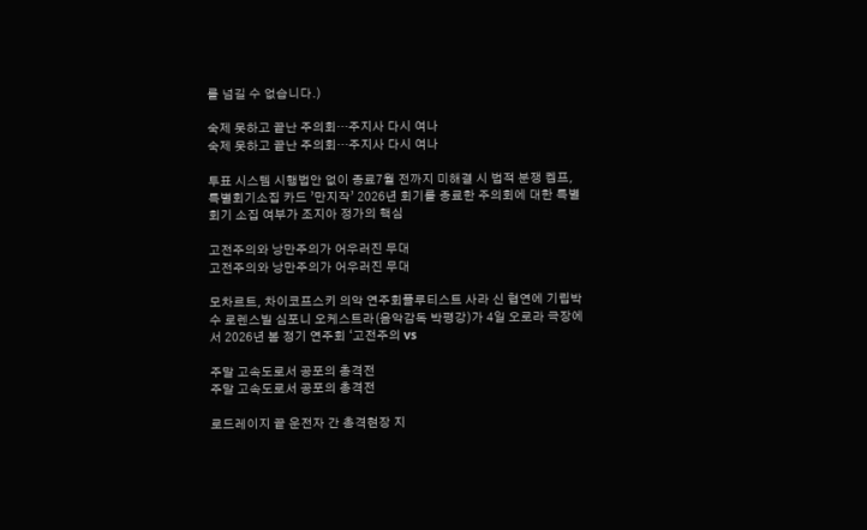를 넘길 수 없습니다.)

숙제 못하고 끝난 주의회…주지사 다시 여나
숙제 못하고 끝난 주의회…주지사 다시 여나

투표 시스템 시행법안 없이 종료7월 전까지 미해결 시 법적 분쟁 켐프,특별회기소집 카드 ’만지작’ 2026년 회기를 종료한 주의회에 대한 특별회기 소집 여부가 조지아 정가의 핵심

고전주의와 낭만주의가 어우러진 무대
고전주의와 낭만주의가 어우러진 무대

모차르트, 차이코프스키 의악 연주회플루티스트 사라 신 협연에 기립박수 로렌스빌 심포니 오케스트라(음악감독 박평강)가 4일 오로라 극장에서 2026년 봄 정기 연주회 ‘고전주의 vs

주말 고속도로서 공포의 총격전
주말 고속도로서 공포의 총격전

로드레이지 끝 운전자 간 총격현장 지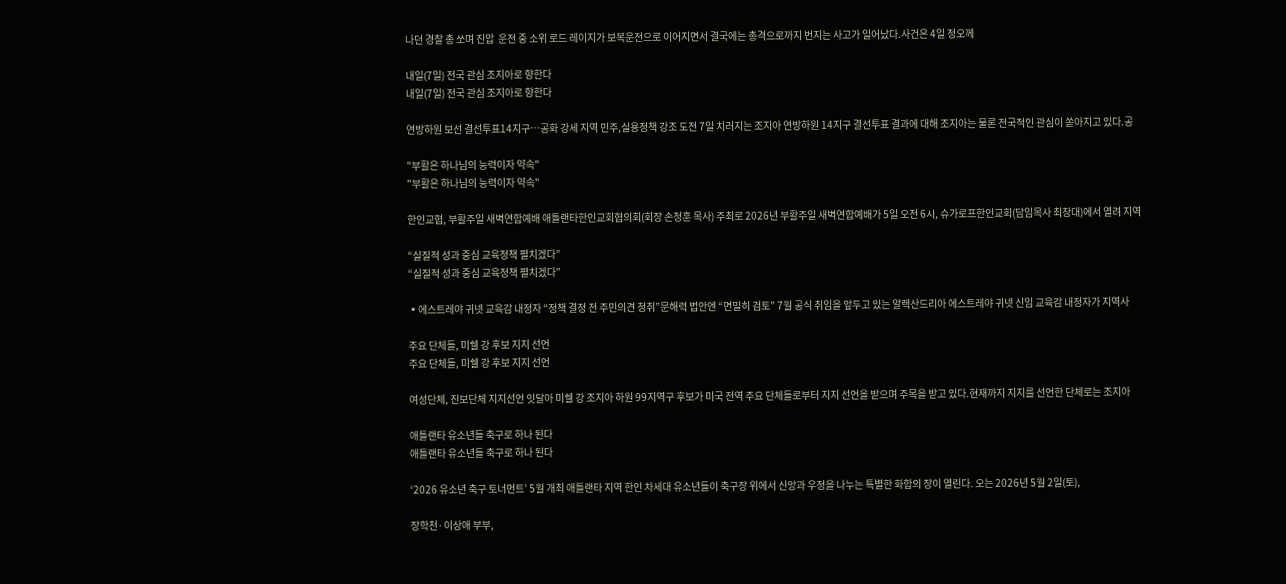나던 경찰 총 쏘며 진압  운전 중 소위 로드 레이지가 보복운전으로 이어지면서 결국에는 총격으로까지 번지는 사고가 일어났다.사건은 4일 정오께

내일(7일) 전국 관심 조지아로 향한다
내일(7일) 전국 관심 조지아로 향한다

연방하원 보선 결선투표14지구…공화 강세 지역 민주,실용정책 강조 도전 7일 치러지는 조지아 연방하원 14지구 결선투표 결과에 대해 조지아는 물론 전국적인 관심이 쏟아지고 있다.공

"부활은 하나님의 능력이자 약속"
"부활은 하나님의 능력이자 약속"

한인교협, 부활주일 새벽연합예배 애틀랜타한인교회협의회(회장 손정훈 목사) 주최로 2026년 부활주일 새벽연합예배가 5일 오전 6시, 슈가로프한인교회(담임목사 최창대)에서 열려 지역

“실질적 성과 중심 교육정책 펼치겠다”
“실질적 성과 중심 교육정책 펼치겠다”

▪에스트레야 귀넷 교육감 내정자 “정책 결정 전 주민의견 청취”문해력 법안엔 “면밀히 검토” 7월 공식 취임을 앞두고 있는 알렉산드리아 에스트레야 귀넷 신임 교육감 내정자가 지역사

주요 단체들, 미쉘 강 후보 지지 선언
주요 단체들, 미쉘 강 후보 지지 선언

여성단체, 진보단체 지지선언 잇달아 미쉘 강 조지아 하원 99지역구 후보가 미국 전역 주요 단체들로부터 지지 선언을 받으며 주목을 받고 있다.현재까지 지지를 선언한 단체로는 조지아

애틀랜타 유소년들 축구로 하나 된다
애틀랜타 유소년들 축구로 하나 된다

‘2026 유소년 축구 토너먼트’ 5월 개최 애틀랜타 지역 한인 차세대 유소년들이 축구장 위에서 신앙과 우정을 나누는 특별한 화합의 장이 열린다. 오는 2026년 5월 2일(토),

장학천·이상애 부부,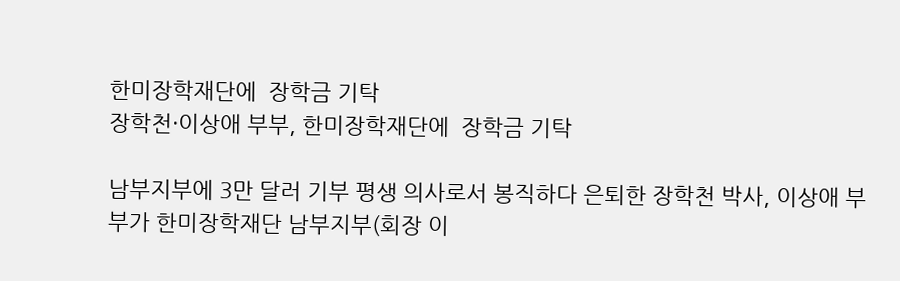한미장학재단에  장학금 기탁
장학천·이상애 부부, 한미장학재단에  장학금 기탁

남부지부에 3만 달러 기부 평생 의사로서 봉직하다 은퇴한 장학천 박사, 이상애 부부가 한미장학재단 남부지부(회장 이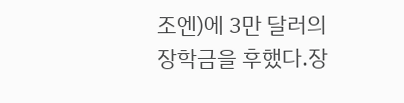조엔)에 3만 달러의 장학금을 후했다.장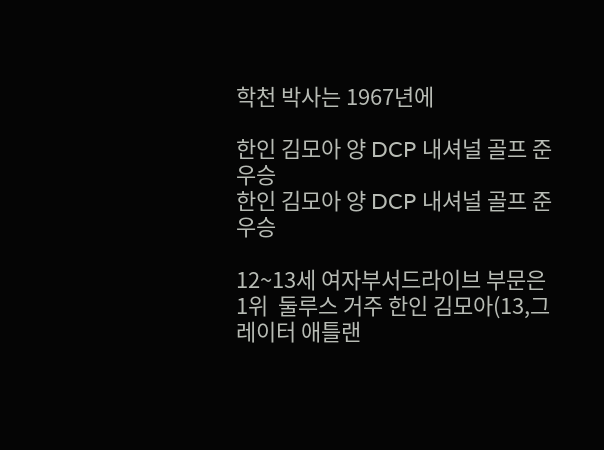학천 박사는 1967년에

한인 김모아 양 DCP 내셔널 골프 준우승
한인 김모아 양 DCP 내셔널 골프 준우승

12~13세 여자부서드라이브 부문은 1위  둘루스 거주 한인 김모아(13,그레이터 애틀랜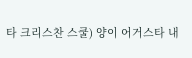타 크리스찬 스쿨) 양이 어거스타 내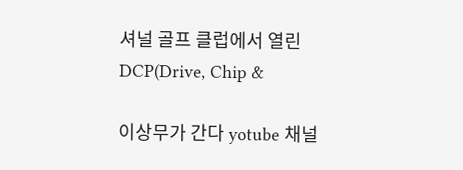셔널 골프 클럽에서 열린 DCP(Drive, Chip &

이상무가 간다 yotube 채널